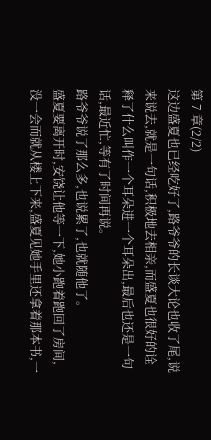第 7 章(2/2)
这边盛夏也已经吃好了,路爷爷的长谈大论也收了尾,说来说去,就是一句话,积极地去相亲,而盛夏也很好的诠释了什么叫作一个耳朵进一个耳朵出,最后也还是一句话,最近忙,等有了时间再说。
路爷爷说了那么多,也说累了,也就随他了。
盛夏要离开时,安饶让他等一下,她小跑着跑回了房间,没一会而就从楼上下来,盛夏见她手里还拿着那本书,一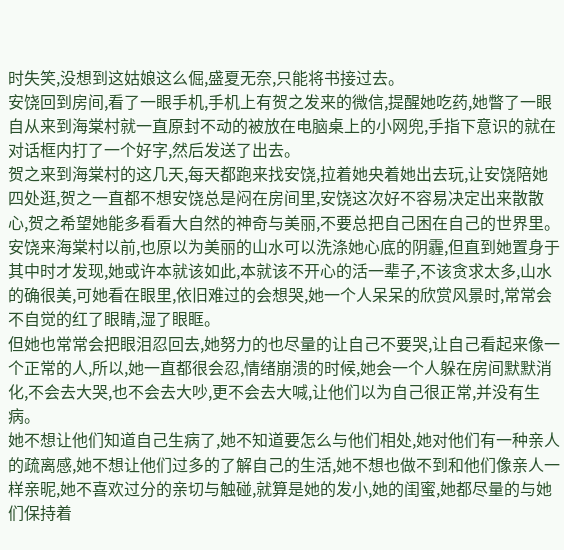时失笑,没想到这姑娘这么倔,盛夏无奈,只能将书接过去。
安饶回到房间,看了一眼手机,手机上有贺之发来的微信,提醒她吃药,她瞥了一眼自从来到海棠村就一直原封不动的被放在电脑桌上的小网兜,手指下意识的就在对话框内打了一个好字,然后发送了出去。
贺之来到海棠村的这几天,每天都跑来找安饶,拉着她央着她出去玩,让安饶陪她四处逛,贺之一直都不想安饶总是闷在房间里,安饶这次好不容易决定出来散散心,贺之希望她能多看看大自然的神奇与美丽,不要总把自己困在自己的世界里。
安饶来海棠村以前,也原以为美丽的山水可以洗涤她心底的阴霾,但直到她置身于其中时才发现,她或许本就该如此,本就该不开心的活一辈子,不该贪求太多,山水的确很美,可她看在眼里,依旧难过的会想哭,她一个人呆呆的欣赏风景时,常常会不自觉的红了眼睛,湿了眼眶。
但她也常常会把眼泪忍回去,她努力的也尽量的让自己不要哭,让自己看起来像一个正常的人,所以,她一直都很会忍,情绪崩溃的时候,她会一个人躲在房间默默消化,不会去大哭,也不会去大吵,更不会去大喊,让他们以为自己很正常,并没有生病。
她不想让他们知道自己生病了,她不知道要怎么与他们相处,她对他们有一种亲人的疏离感,她不想让他们过多的了解自己的生活,她不想也做不到和他们像亲人一样亲昵,她不喜欢过分的亲切与触碰,就算是她的发小,她的闺蜜,她都尽量的与她们保持着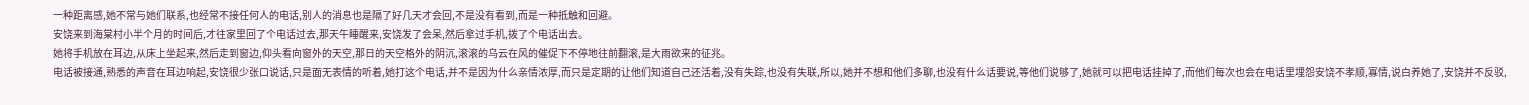一种距离感,她不常与她们联系,也经常不接任何人的电话,别人的消息也是隔了好几天才会回,不是没有看到,而是一种抵触和回避。
安饶来到海棠村小半个月的时间后,才往家里回了个电话过去,那天午睡醒来,安饶发了会呆,然后拿过手机,拨了个电话出去。
她将手机放在耳边,从床上坐起来,然后走到窗边,仰头看向窗外的天空,那日的天空格外的阴沉,滚滚的乌云在风的催促下不停地往前翻滚,是大雨欲来的征兆。
电话被接通,熟悉的声音在耳边响起,安饶很少张口说话,只是面无表情的听着,她打这个电话,并不是因为什么亲情浓厚,而只是定期的让他们知道自己还活着,没有失踪,也没有失联,所以,她并不想和他们多聊,也没有什么话要说,等他们说够了,她就可以把电话挂掉了,而他们每次也会在电话里埋怨安饶不孝顺,寡情,说白养她了,安饶并不反驳,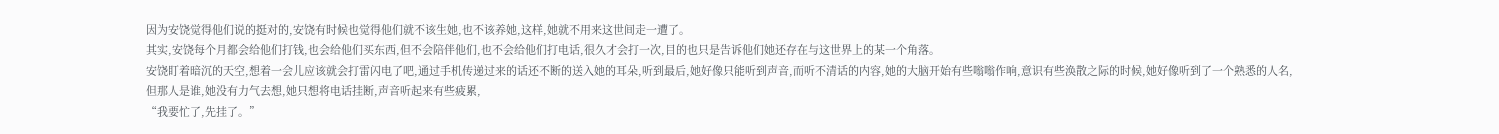因为安饶觉得他们说的挺对的,安饶有时候也觉得他们就不该生她,也不该养她,这样,她就不用来这世间走一遭了。
其实,安饶每个月都会给他们打钱,也会给他们买东西,但不会陪伴他们,也不会给他们打电话,很久才会打一次,目的也只是告诉他们她还存在与这世界上的某一个角落。
安饶盯着暗沉的天空,想着一会儿应该就会打雷闪电了吧,通过手机传递过来的话还不断的送入她的耳朵,听到最后,她好像只能听到声音,而听不清话的内容,她的大脑开始有些嗡嗡作响,意识有些涣散之际的时候,她好像听到了一个熟悉的人名,但那人是谁,她没有力气去想,她只想将电话挂断,声音听起来有些疲累,
“我要忙了,先挂了。”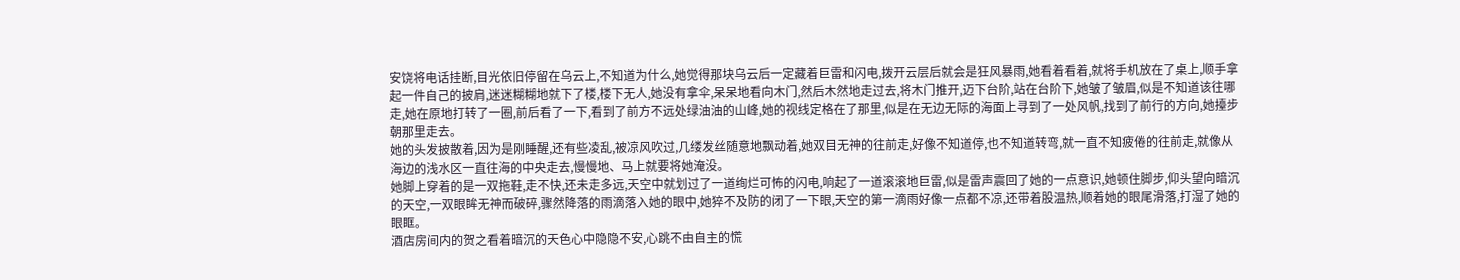安饶将电话挂断,目光依旧停留在乌云上,不知道为什么,她觉得那块乌云后一定藏着巨雷和闪电,拨开云层后就会是狂风暴雨,她看着看着,就将手机放在了桌上,顺手拿起一件自己的披肩,迷迷糊糊地就下了楼,楼下无人,她没有拿伞,呆呆地看向木门,然后木然地走过去,将木门推开,迈下台阶,站在台阶下,她皱了皱眉,似是不知道该往哪走,她在原地打转了一圈,前后看了一下,看到了前方不远处绿油油的山峰,她的视线定格在了那里,似是在无边无际的海面上寻到了一处风帆,找到了前行的方向,她擡步朝那里走去。
她的头发披散着,因为是刚睡醒,还有些凌乱,被凉风吹过,几缕发丝随意地飘动着,她双目无神的往前走,好像不知道停,也不知道转弯,就一直不知疲倦的往前走,就像从海边的浅水区一直往海的中央走去,慢慢地、马上就要将她淹没。
她脚上穿着的是一双拖鞋,走不快,还未走多远,天空中就划过了一道绚烂可怖的闪电,响起了一道滚滚地巨雷,似是雷声震回了她的一点意识,她顿住脚步,仰头望向暗沉的天空,一双眼眸无神而破碎,骤然降落的雨滴落入她的眼中,她猝不及防的闭了一下眼,天空的第一滴雨好像一点都不凉,还带着股温热,顺着她的眼尾滑落,打湿了她的眼眶。
酒店房间内的贺之看着暗沉的天色心中隐隐不安,心跳不由自主的慌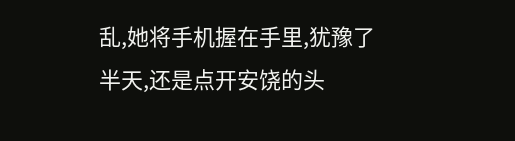乱,她将手机握在手里,犹豫了半天,还是点开安饶的头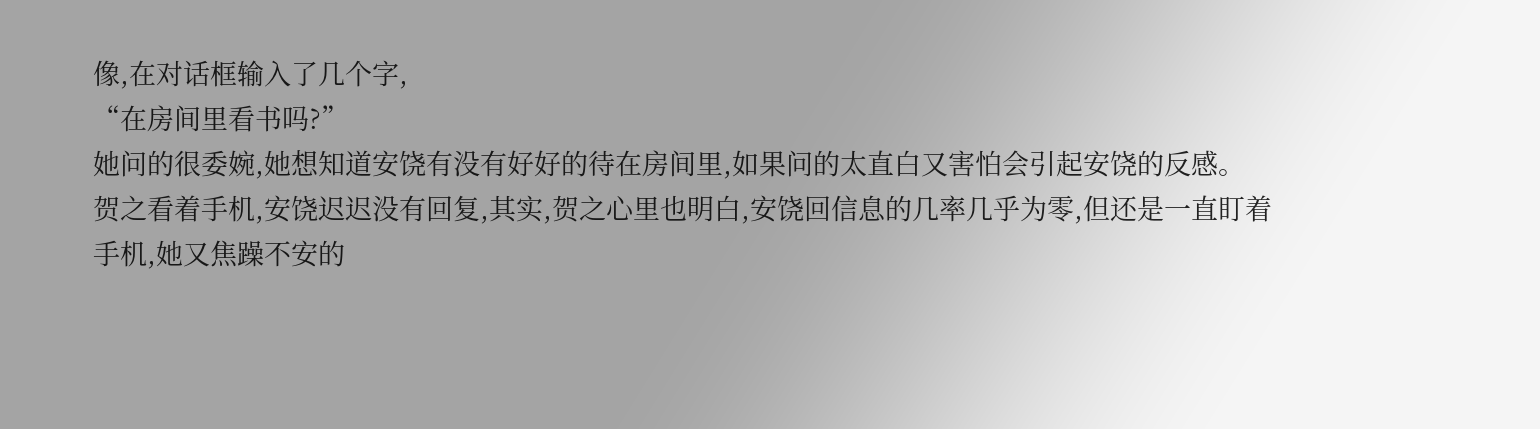像,在对话框输入了几个字,
“在房间里看书吗?”
她问的很委婉,她想知道安饶有没有好好的待在房间里,如果问的太直白又害怕会引起安饶的反感。
贺之看着手机,安饶迟迟没有回复,其实,贺之心里也明白,安饶回信息的几率几乎为零,但还是一直盯着手机,她又焦躁不安的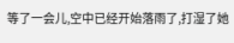等了一会儿,空中已经开始落雨了,打湿了她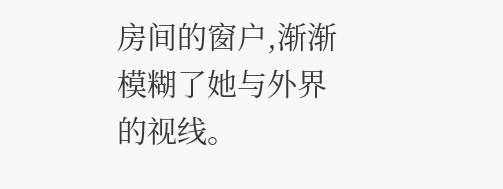房间的窗户,渐渐模糊了她与外界的视线。